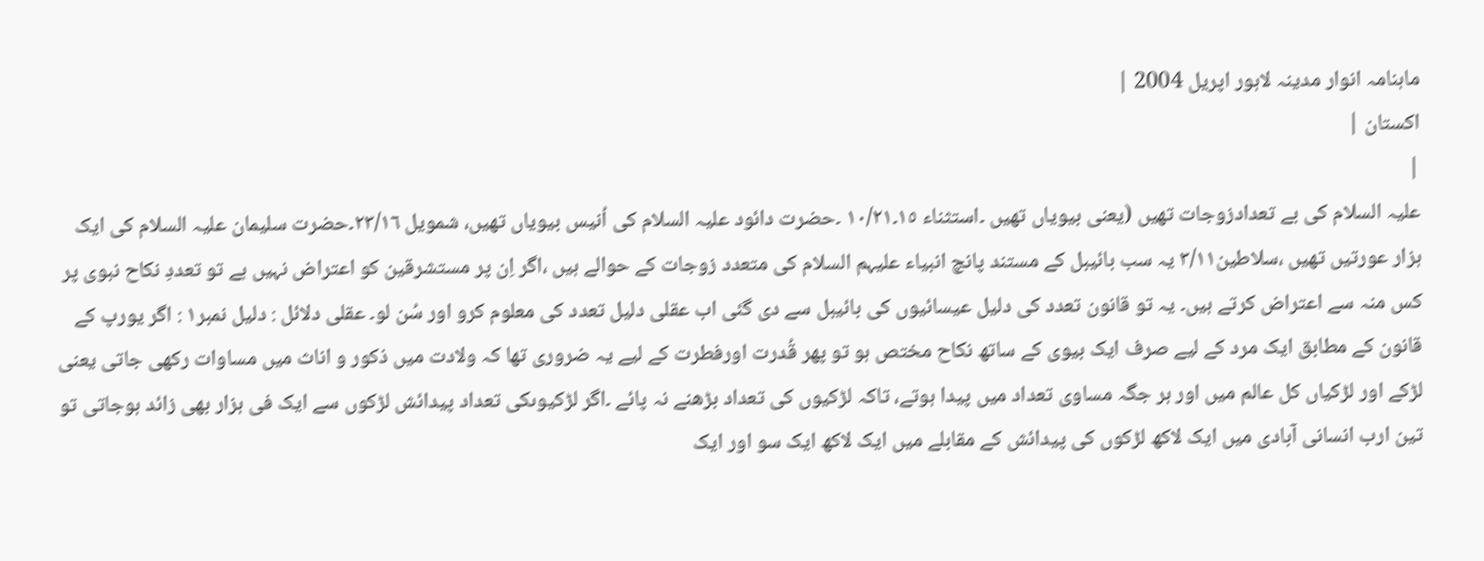ماہنامہ انوار مدینہ لاہور اپریل 2004 |
اكستان |
|
علیہ السلام کی بے تعدادزوجات تھیں (یعنی بیویاں تھیں ۔استثناء ١٥۔١٠/٢١ ۔حضرت دائود علیہ السلام کی اُنیس بیویاں تھیں، شمویل ٢٣/١٦۔حضرت سلیمان علیہ السلام کی ایک ہزار عورتیں تھیں ،سلاطین٣/١١ یہ سب بائیبل کے مستند پانچ انبیاء علیہم السلام کی متعدد زوجات کے حوالے ہیں ،اگر اِن پر مستشرقین کو اعتراض نہیں ہے تو تعددِ نکاح نبوی پر کس منہ سے اعتراض کرتے ہیں۔ یہ تو قانون تعدد کی دلیل عیسائیوں کی بائیبل سے دی گئی اب عقلی دلیل تعدد کی معلوم کرو اور سُن لو۔ عقلی دلائل : دلیل نمبر١ : اگر یورپ کے قانون کے مطابق ایک مرد کے لیے صرف ایک بیوی کے ساتھ نکاح مختص ہو تو پھر قُدرت اورفطرت کے لیے یہ ضروری تھا کہ ولادت میں ذکور و اناث میں مساوات رکھی جاتی یعنی لڑکے اور لڑکیاں کل عالم میں اور ہر جگہ مساوی تعداد میں پیدا ہوتے، تاکہ لڑکیوں کی تعداد بڑھنے نہ پائے ۔اگر لڑکیوںکی تعداد پیدائش لڑکوں سے ایک فی ہزار بھی زائد ہوجاتی تو تین ارب انسانی آبادی میں ایک لاکھ لڑکوں کی پیدائش کے مقابلے میں ایک لاکھ ایک سو اور ایک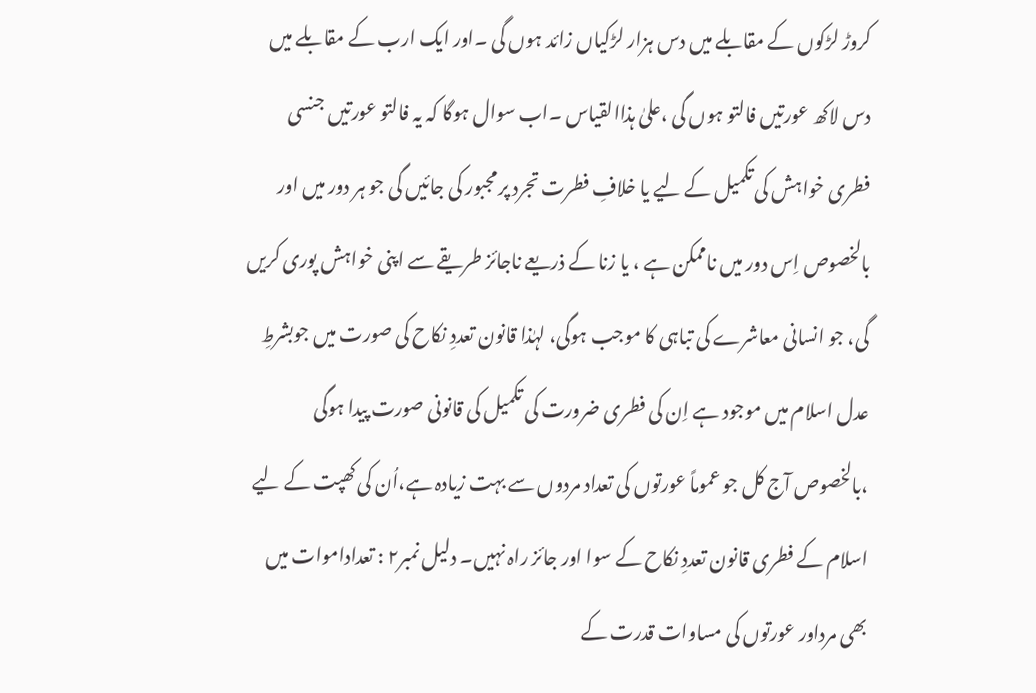کروڑ لڑکوں کے مقابلے میں دس ہزار لڑکیاں زائد ہوں گی ۔اور ایک ارب کے مقابلے میں دس لاکھ عورتیں فالتو ہوں گی ،علیٰ ہذاالقیاس ۔اب سوال ہوگا کہ یہ فالتو عورتیں جنسی فطری خواہش کی تکمیل کے لیے یا خلافِ فطرت تجرد پر مجبور کی جائیں گی جو ہر دور میں اور بالخصوص اِس دور میں ناممکن ہے ، یا زنا کے ذریعے ناجائز طریقے سے اپنی خواہش پوری کریں گی، جو انسانی معاشرے کی تباہی کا موجب ہوگی، لہٰذا قانون تعددِ نکاح کی صورت میں جوبشرطِ عدل اسلام میں موجود ہے اِن کی فطری ضرورت کی تکمیل کی قانونی صورت پیدا ہوگی ،بالخصوص آج کل جو عموماً عورتوں کی تعداد مردوں سے بہت زیادہ ہے،اُن کی کھپت کے لیے اسلام کے فطری قانون تعددِ نکاح کے سوا اور جائز راہ نہیں۔ دلیل نمبر٢ : تعداداموات میں بھی مرداور عورتوں کی مساوات قدرت کے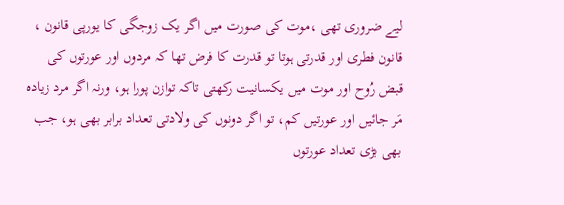لیے ضروری تھی ،موت کی صورت میں اگر یک زوجگی کا یورپی قانون ، قانون فطری اور قدرتی ہوتا تو قدرت کا فرض تھا کہ مردوں اور عورتوں کی قبض رُوح اور موت میں یکسانیت رکھتی تاکہ توازن پورا ہو، ورنہ اگر مرد زیادہ مَر جائیں اور عورتیں کم، تو اگر دونوں کی ولادتی تعداد برابر بھی ہو، جب بھی بڑی تعداد عورتوں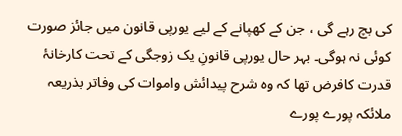کی بچ رہے گی ، جن کے کھپانے کے لیے یورپی قانون میں جائز صورت کوئی نہ ہوگی۔ بہر حال یورپی قانونِ یک زوجگی کے تحت کارخانۂ قدرت کافرض تھا کہ وہ شرح پیدائش واموات کی وفاتر بذریعہ ملائکہ پورے پورے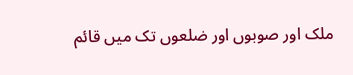ملک اور صوبوں اور ضلعوں تک میں قائم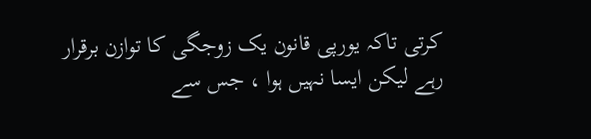کرتی تاکہ یورپی قانون یک زوجگی کا توازن برقرار رہے لیکن ایسا نہیں ہوا ، جس سے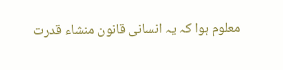معلوم ہوا کہ یہ انسانی قانون منشاء قدرت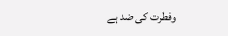وفطرت کی ضد ہے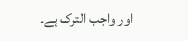اور واجب الترک ہے۔